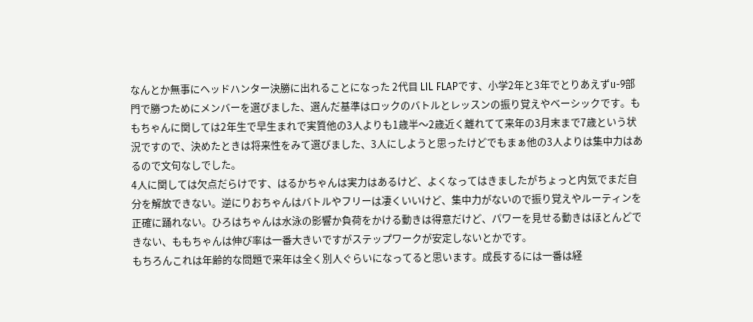なんとか無事にヘッドハンター決勝に出れることになった 2代目 LIL FLAPです、小学2年と3年でとりあえずu-9部門で勝つためにメンバーを選びました、選んだ基準はロックのバトルとレッスンの振り覚えやベーシックです。ももちゃんに関しては2年生で早生まれで実質他の3人よりも1歳半〜2歳近く離れてて来年の3月末まで7歳という状況ですので、決めたときは将来性をみて選びました、3人にしようと思ったけどでもまぁ他の3人よりは集中力はあるので文句なしでした。
4人に関しては欠点だらけです、はるかちゃんは実力はあるけど、よくなってはきましたがちょっと内気でまだ自分を解放できない。逆にりおちゃんはバトルやフリーは凄くいいけど、集中力がないので振り覚えやルーティンを正確に踊れない。ひろはちゃんは水泳の影響か負荷をかける動きは得意だけど、パワーを見せる動きはほとんどできない、ももちゃんは伸び率は一番大きいですがステップワークが安定しないとかです。
もちろんこれは年齢的な問題で来年は全く別人ぐらいになってると思います。成長するには一番は経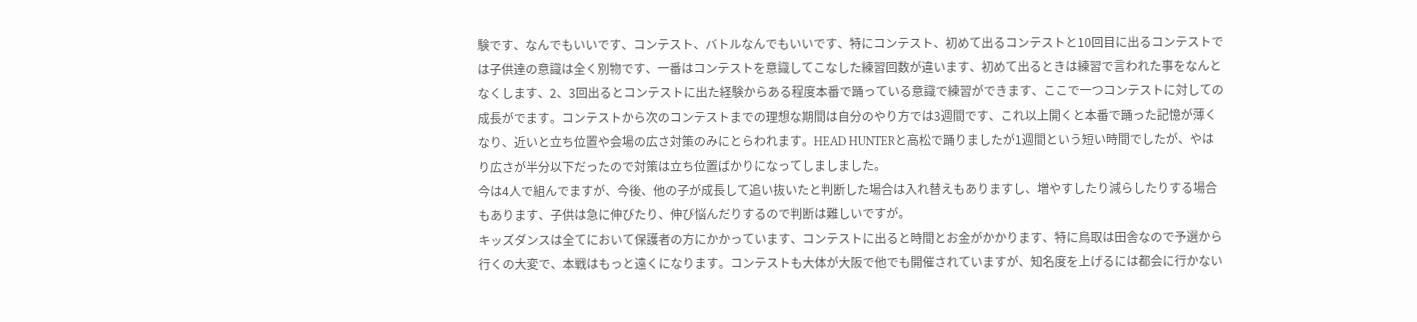験です、なんでもいいです、コンテスト、バトルなんでもいいです、特にコンテスト、初めて出るコンテストと10回目に出るコンテストでは子供達の意識は全く別物です、一番はコンテストを意識してこなした練習回数が違います、初めて出るときは練習で言われた事をなんとなくします、2、3回出るとコンテストに出た経験からある程度本番で踊っている意識で練習ができます、ここで一つコンテストに対しての成長がでます。コンテストから次のコンテストまでの理想な期間は自分のやり方では3週間です、これ以上開くと本番で踊った記憶が薄くなり、近いと立ち位置や会場の広さ対策のみにとらわれます。HEAD HUNTERと高松で踊りましたが1週間という短い時間でしたが、やはり広さが半分以下だったので対策は立ち位置ばかりになってしましました。
今は4人で組んでますが、今後、他の子が成長して追い抜いたと判断した場合は入れ替えもありますし、増やすしたり減らしたりする場合もあります、子供は急に伸びたり、伸び悩んだりするので判断は難しいですが。
キッズダンスは全てにおいて保護者の方にかかっています、コンテストに出ると時間とお金がかかります、特に鳥取は田舎なので予選から行くの大変で、本戦はもっと遠くになります。コンテストも大体が大阪で他でも開催されていますが、知名度を上げるには都会に行かない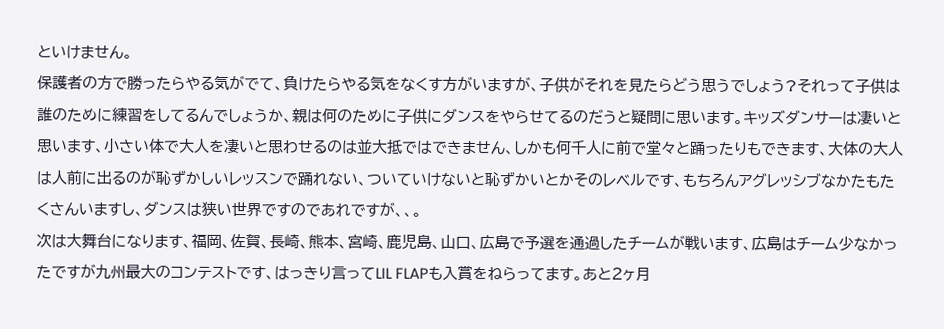といけません。
保護者の方で勝ったらやる気がでて、負けたらやる気をなくす方がいますが、子供がそれを見たらどう思うでしょう?それって子供は誰のために練習をしてるんでしょうか、親は何のために子供にダンスをやらせてるのだうと疑問に思います。キッズダンサーは凄いと思います、小さい体で大人を凄いと思わせるのは並大抵ではできません、しかも何千人に前で堂々と踊ったりもできます、大体の大人は人前に出るのが恥ずかしいレッスンで踊れない、ついていけないと恥ずかいとかそのレベルです、もちろんアグレッシブなかたもたくさんいますし、ダンスは狭い世界ですのであれですが、、。
次は大舞台になります、福岡、佐賀、長崎、熊本、宮崎、鹿児島、山口、広島で予選を通過したチームが戦います、広島はチーム少なかったですが九州最大のコンテストです、はっきり言ってLIL FLAPも入賞をねらってます。あと2ヶ月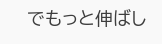でもっと伸ばし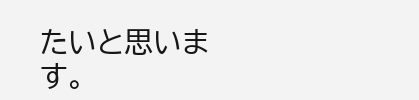たいと思います。